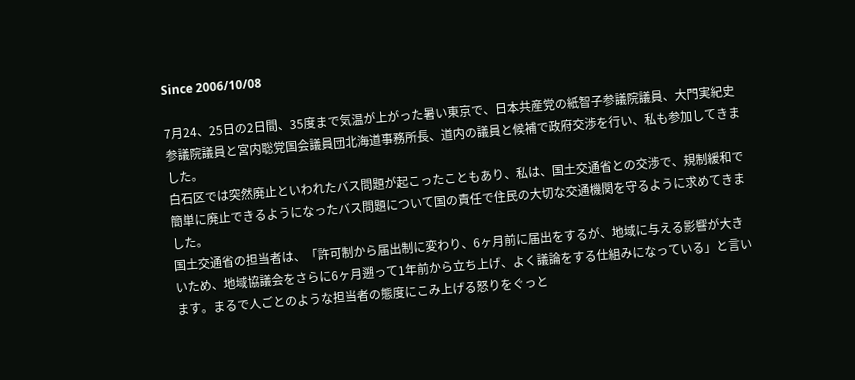Since 2006/10/08

7月24、25日の2日間、35度まで気温が上がった暑い東京で、日本共産党の紙智子参議院議員、大門実紀史参議院議員と宮内聡党国会議員団北海道事務所長、道内の議員と候補で政府交渉を行い、私も参加してきました。
白石区では突然廃止といわれたバス問題が起こったこともあり、私は、国土交通省との交渉で、規制緩和で簡単に廃止できるようになったバス問題について国の責任で住民の大切な交通機関を守るように求めてきました。
国土交通省の担当者は、「許可制から届出制に変わり、6ヶ月前に届出をするが、地域に与える影響が大きいため、地域協議会をさらに6ヶ月遡って1年前から立ち上げ、よく議論をする仕組みになっている」と言います。まるで人ごとのような担当者の態度にこみ上げる怒りをぐっと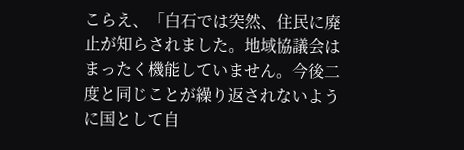こらえ、「白石では突然、住民に廃止が知らされました。地域協議会はまったく機能していません。今後二度と同じことが繰り返されないように国として自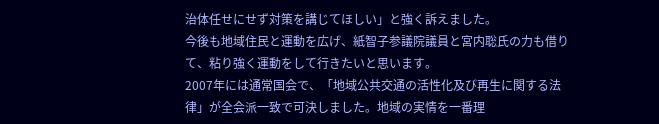治体任せにせず対策を講じてほしい」と強く訴えました。
今後も地域住民と運動を広げ、紙智子参議院議員と宮内聡氏の力も借りて、粘り強く運動をして行きたいと思います。
2007年には通常国会で、「地域公共交通の活性化及び再生に関する法律」が全会派一致で可決しました。地域の実情を一番理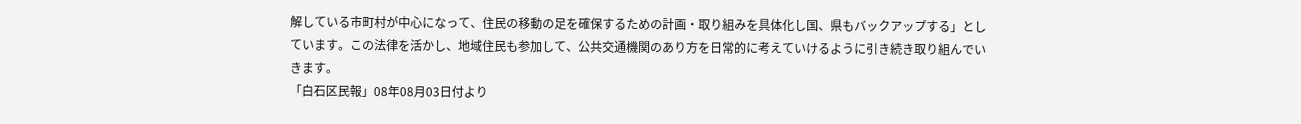解している市町村が中心になって、住民の移動の足を確保するための計画・取り組みを具体化し国、県もバックアップする」としています。この法律を活かし、地域住民も参加して、公共交通機関のあり方を日常的に考えていけるように引き続き取り組んでいきます。
「白石区民報」08年08月03日付より